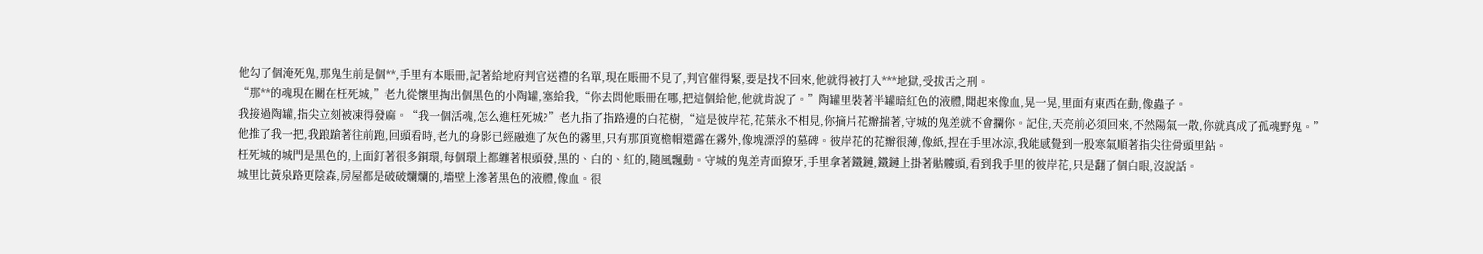他勾了個淹死鬼,那鬼生前是個**,手里有本賬冊,記著給地府判官送禮的名單,現在賬冊不見了,判官催得緊,要是找不回來,他就得被打入***地獄,受拔舌之刑。
“那**的魂現在關在枉死城,”老九從懷里掏出個黑色的小陶罐,塞給我,“你去問他賬冊在哪,把這個給他,他就肯說了。”陶罐里裝著半罐暗紅色的液體,聞起來像血,晃一晃,里面有東西在動,像蟲子。
我接過陶罐,指尖立刻被凍得發麻。“我一個活魂,怎么進枉死城?”老九指了指路邊的白花樹,“這是彼岸花,花葉永不相見,你摘片花瓣揣著,守城的鬼差就不會攔你。記住,天亮前必須回來,不然陽氣一散,你就真成了孤魂野鬼。”
他推了我一把,我踉蹌著往前跑,回頭看時,老九的身影已經融進了灰色的霧里,只有那頂寬檐帽還露在霧外,像塊漂浮的墓碑。彼岸花的花瓣很薄,像紙,捏在手里冰涼,我能感覺到一股寒氣順著指尖往骨頭里鉆。
枉死城的城門是黑色的,上面釘著很多銅環,每個環上都纏著根頭發,黑的、白的、紅的,隨風飄動。守城的鬼差青面獠牙,手里拿著鐵鏈,鐵鏈上掛著骷髏頭,看到我手里的彼岸花,只是翻了個白眼,沒說話。
城里比黃泉路更陰森,房屋都是破破爛爛的,墻壁上滲著黑色的液體,像血。很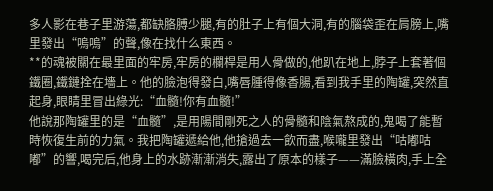多人影在巷子里游蕩,都缺胳膊少腿,有的肚子上有個大洞,有的腦袋歪在肩膀上,嘴里發出“嗚嗚”的聲,像在找什么東西。
**的魂被關在最里面的牢房,牢房的欄桿是用人骨做的,他趴在地上,脖子上套著個鐵圈,鐵鏈拴在墻上。他的臉泡得發白,嘴唇腫得像香腸,看到我手里的陶罐,突然直起身,眼睛里冒出綠光:“血髓!你有血髓!”
他說那陶罐里的是“血髓”,是用陽間剛死之人的骨髓和陰氣熬成的,鬼喝了能暫時恢復生前的力氣。我把陶罐遞給他,他搶過去一飲而盡,喉嚨里發出“咕嘟咕嘟”的響,喝完后,他身上的水跡漸漸消失,露出了原本的樣子——滿臉橫肉,手上全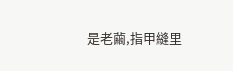是老繭,指甲縫里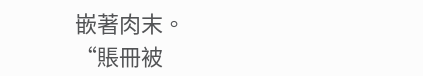嵌著肉末。
“賬冊被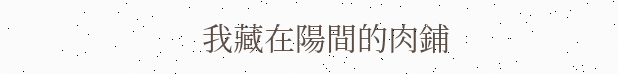我藏在陽間的肉鋪